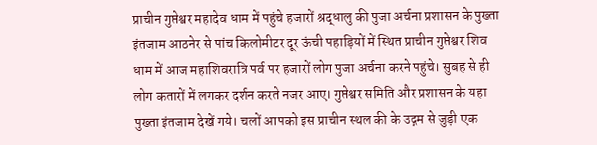प्राचीन गुप्तेश्वर महादेव धाम में पहुंचे हजारों श्रद्धालु की पुजा अर्चना प्रशासन के पुख्ता इंतजाम आठनेर से पांच किलोमीटर दूर ऊंची पहाड़ियों में स्थित प्राचीन गुप्तेश्वर शिव धाम में आज महाशिवरात्रि पर्व पर हजारों लोग पुजा अर्चना करने पहुंचे। सुबह से ही लोग कतारों में लगकर दर्शन करते नजर आए। गुप्तेश्वर समिति और प्रशासन के यहा पुख्ता इंतजाम देखें गये। चलों आपको इस प्राचीन स्थल की के उद्गम से जुड़ी एक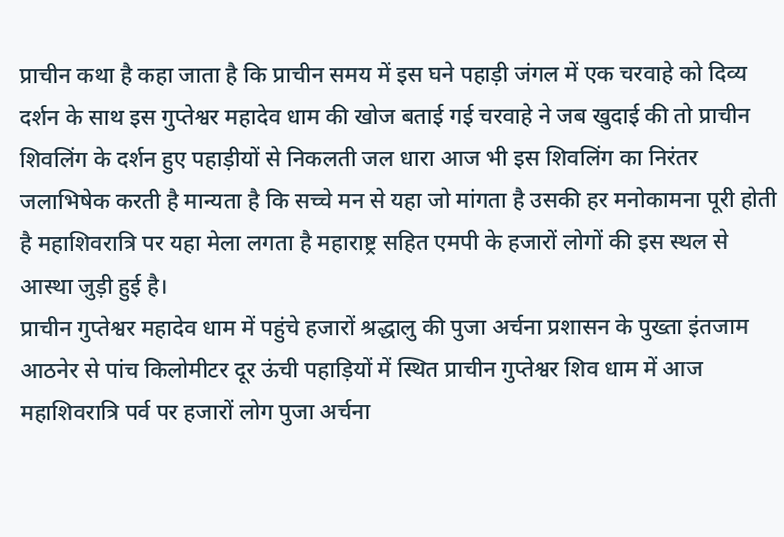प्राचीन कथा है कहा जाता है कि प्राचीन समय में इस घने पहाड़ी जंगल में एक चरवाहे को दिव्य दर्शन के साथ इस गुप्तेश्वर महादेव धाम की खोज बताई गई चरवाहे ने जब खुदाई की तो प्राचीन शिवलिंग के दर्शन हुए पहाड़ीयों से निकलती जल धारा आज भी इस शिवलिंग का निरंतर जलाभिषेक करती है मान्यता है कि सच्चे मन से यहा जो मांगता है उसकी हर मनोकामना पूरी होती है महाशिवरात्रि पर यहा मेला लगता है महाराष्ट्र सहित एमपी के हजारों लोगों की इस स्थल से आस्था जुड़ी हुई है।
प्राचीन गुप्तेश्वर महादेव धाम में पहुंचे हजारों श्रद्धालु की पुजा अर्चना प्रशासन के पुख्ता इंतजाम आठनेर से पांच किलोमीटर दूर ऊंची पहाड़ियों में स्थित प्राचीन गुप्तेश्वर शिव धाम में आज महाशिवरात्रि पर्व पर हजारों लोग पुजा अर्चना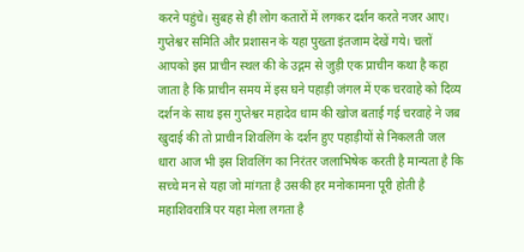करने पहुंचे। सुबह से ही लोग कतारों में लगकर दर्शन करते नजर आए। गुप्तेश्वर समिति और प्रशासन के यहा पुख्ता इंतजाम देखें गये। चलों आपको इस प्राचीन स्थल की के उद्गम से जुड़ी एक प्राचीन कथा है कहा जाता है कि प्राचीन समय में इस घने पहाड़ी जंगल में एक चरवाहे को दिव्य दर्शन के साथ इस गुप्तेश्वर महादेव धाम की खोज बताई गई चरवाहे ने जब खुदाई की तो प्राचीन शिवलिंग के दर्शन हुए पहाड़ीयों से निकलती जल धारा आज भी इस शिवलिंग का निरंतर जलाभिषेक करती है मान्यता है कि सच्चे मन से यहा जो मांगता है उसकी हर मनोकामना पूरी होती है महाशिवरात्रि पर यहा मेला लगता है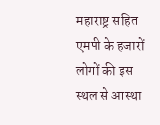महाराष्ट्र सहित एमपी के हजारों लोगों की इस स्थल से आस्था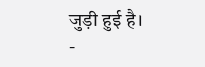जुड़ी हुई है।
-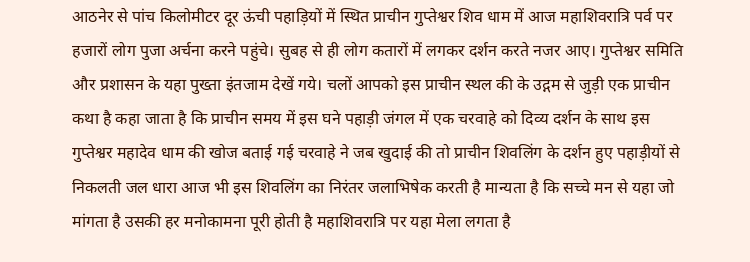आठनेर से पांच किलोमीटर दूर ऊंची पहाड़ियों में स्थित प्राचीन गुप्तेश्वर शिव धाम में आज महाशिवरात्रि पर्व पर हजारों लोग पुजा अर्चना करने पहुंचे। सुबह से ही लोग कतारों में लगकर दर्शन करते नजर आए। गुप्तेश्वर समिति और प्रशासन के यहा पुख्ता इंतजाम देखें गये। चलों आपको इस प्राचीन स्थल की के उद्गम से जुड़ी एक प्राचीन कथा है कहा जाता है कि प्राचीन समय में इस घने पहाड़ी जंगल में एक चरवाहे को दिव्य दर्शन के साथ इस गुप्तेश्वर महादेव धाम की खोज बताई गई चरवाहे ने जब खुदाई की तो प्राचीन शिवलिंग के दर्शन हुए पहाड़ीयों से निकलती जल धारा आज भी इस शिवलिंग का निरंतर जलाभिषेक करती है मान्यता है कि सच्चे मन से यहा जो मांगता है उसकी हर मनोकामना पूरी होती है महाशिवरात्रि पर यहा मेला लगता है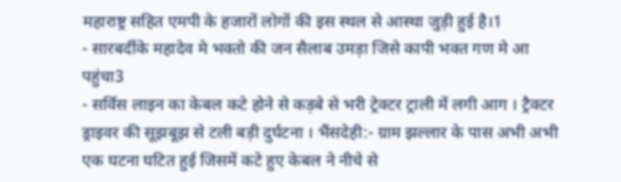महाराष्ट्र सहित एमपी के हजारों लोगों की इस स्थल से आस्था जुड़ी हुई है।1
- सारबर्दीके महादेव मे भक्तो की जन सैलाब उमड़ा जिसे कापी भक्त गण मे आ पहुंचा3
- सर्विस लाइन का केबल कटे होने से कड़बे से भरी ट्रेक्टर ट्राली में लगी आग । ट्रैक्टर ड्राइवर की सूझबूझ से टली बड़ी दुर्घटना । भैंसदेही:- ग्राम झल्लार के पास अभी अभी एक घटना घटित हुई जिसमें कटे हुए केबल ने नीचे से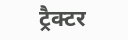ट्रैक्टर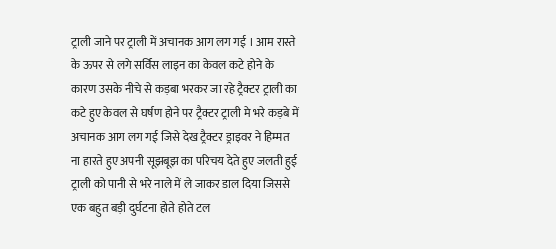ट्राली जाने पर ट्राली में अचानक आग लग गई । आम रास्ते के ऊपर से लगे सर्विस लाइन का केवल कटे होने के कारण उसके नीचे से कड़बा भरकर जा रहे ट्रैक्टर ट्राली का कटे हुए केवल से घर्षण होने पर ट्रैक्टर ट्राली मे भरे कड़बे में अचानक आग लग गई जिसे देख ट्रैक्टर ड्राइवर ने हिम्मत ना हारते हुए अपनी सूझबूझ का परिचय देते हुए जलती हुई ट्राली को पानी से भरे नाले में ले जाकर डाल दिया जिससे एक बहुत बड़ी दुर्घटना होते होते टल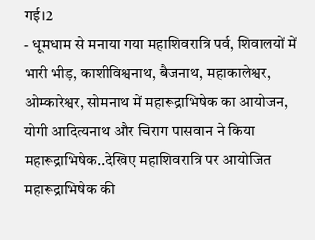गई।2
- धूमधाम से मनाया गया महाशिवरात्रि पर्व, शिवालयों में भारी भीड़, काशीविश्वनाथ, बैजनाथ, महाकालेश्वर, ओम्कारेश्वर, सोमनाथ में महारूद्राभिषेक का आयोजन, योगी आदित्यनाथ और चिराग पासवान ने किया महारूद्राभिषेक..देखिए महाशिवरात्रि पर आयोजित महारूद्राभिषेक की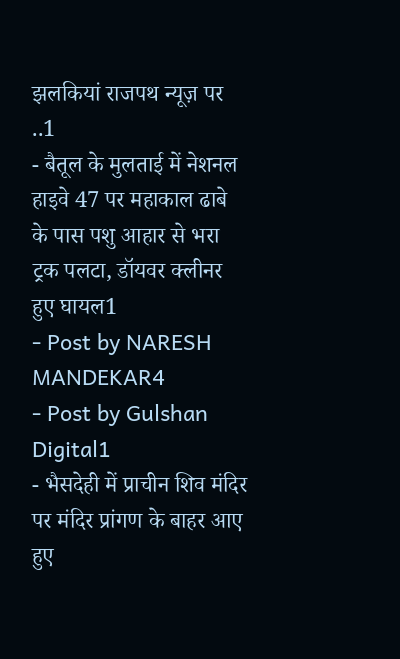झलकियां राजपथ न्यूज़ पर ..1
- बैतूल के मुलताई में नेशनल हाइवे 47 पर महाकाल ढाबे के पास पशु आहार से भरा ट्रक पलटा, डॉयवर क्लीनर हुए घायल1
- Post by NARESH MANDEKAR4
- Post by Gulshan Digital1
- भैसदेही में प्राचीन शिव मंदिर पर मंदिर प्रांगण के बाहर आए हुए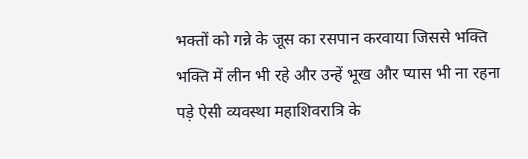भक्तों को गन्ने के जूस का रसपान करवाया जिससे भक्ति भक्ति में लीन भी रहे और उन्हें भूख और प्यास भी ना रहना पड़े ऐसी व्यवस्था महाशिवरात्रि के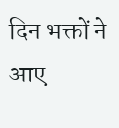दिन भक्तों ने आए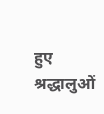हुए श्रद्धालुओं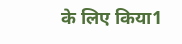के लिए किया1